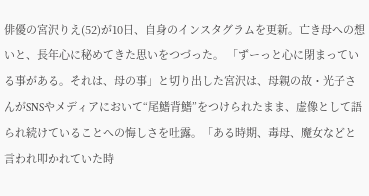俳優の宮沢りえ(52)が10日、自身のインスタグラムを更新。亡き母への想いと、長年心に秘めてきた思いをつづった。 「ずーっと心に閉まっている事がある。それは、母の事」と切り出した宮沢は、母親の故・光子さんがSNSやメディアにおいて“尾鰭背鰭”をつけられたまま、虚像として語られ続けていることへの悔しさを吐露。「ある時期、毒母、魔女などと言われ叩かれていた時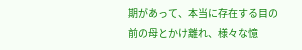期があって、本当に存在する目の前の母とかけ離れ、様々な憶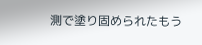測で塗り固められたもう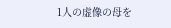1人の虚像の母を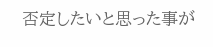否定したいと思った事が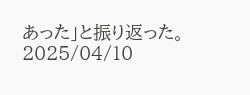あった」と振り返った。
2025/04/10